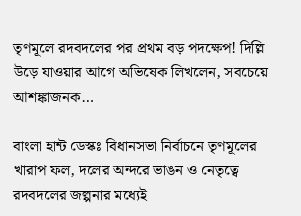তৃণমূলে রদবদলের পর প্রথম বড় পদক্ষেপ! দিল্লি উড়ে যাওয়ার আগে অভিষেক লিখলেন, সবচেয়ে আশঙ্কাজনক…

বাংলা হান্ট ডেস্কঃ বিধানসভা নির্বাচনে তৃণমূলের খারাপ ফল, দলের অন্দরে ভাঙন ও নেতৃত্বে রদবদলের জল্পনার মধ্যেই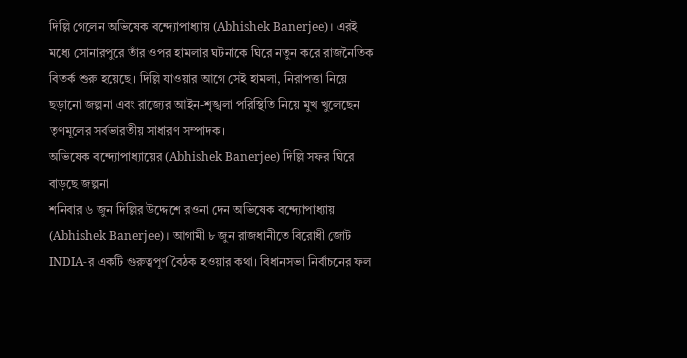দিল্লি গেলেন অভিষেক বন্দ্যোপাধ্যায় (Abhishek Banerjee)। এরই মধ্যে সোনারপুরে তাঁর ওপর হামলার ঘটনাকে ঘিরে নতুন করে রাজনৈতিক বিতর্ক শুরু হয়েছে। দিল্লি যাওয়ার আগে সেই হামলা, নিরাপত্তা নিয়ে ছড়ানো জল্পনা এবং রাজ্যের আইন-শৃঙ্খলা পরিস্থিতি নিয়ে মুখ খুলেছেন তৃণমূলের সর্বভারতীয় সাধারণ সম্পাদক।
অভিষেক বন্দ্যোপাধ্যায়ের (Abhishek Banerjee) দিল্লি সফর ঘিরে বাড়ছে জল্পনা
শনিবার ৬ জুন দিল্লির উদ্দেশে রওনা দেন অভিষেক বন্দ্যোপাধ্যায় (Abhishek Banerjee)। আগামী ৮ জুন রাজধানীতে বিরোধী জোট INDIA-র একটি গুরুত্বপূর্ণ বৈঠক হওয়ার কথা। বিধানসভা নির্বাচনের ফল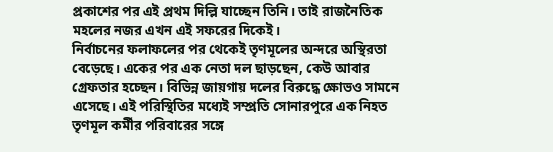প্রকাশের পর এই প্রথম দিল্লি যাচ্ছেন তিনি। তাই রাজনৈতিক মহলের নজর এখন এই সফরের দিকেই।
নির্বাচনের ফলাফলের পর থেকেই তৃণমূলের অন্দরে অস্থিরতা বেড়েছে। একের পর এক নেতা দল ছাড়ছেন, কেউ আবার গ্রেফতার হচ্ছেন। বিভিন্ন জায়গায় দলের বিরুদ্ধে ক্ষোভও সামনে এসেছে। এই পরিস্থিতির মধ্যেই সম্প্রতি সোনারপুরে এক নিহত তৃণমূল কর্মীর পরিবারের সঙ্গে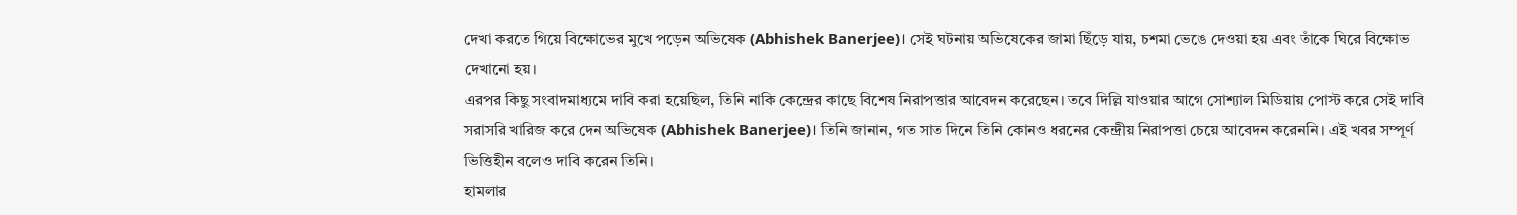দেখা করতে গিয়ে বিক্ষোভের মুখে পড়েন অভিষেক (Abhishek Banerjee)। সেই ঘটনায় অভিষেকের জামা ছিঁড়ে যায়, চশমা ভেঙে দেওয়া হয় এবং তাঁকে ঘিরে বিক্ষোভ দেখানো হয়।
এরপর কিছু সংবাদমাধ্যমে দাবি করা হয়েছিল, তিনি নাকি কেন্দ্রের কাছে বিশেষ নিরাপত্তার আবেদন করেছেন। তবে দিল্লি যাওয়ার আগে সোশ্যাল মিডিয়ায় পোস্ট করে সেই দাবি সরাসরি খারিজ করে দেন অভিষেক (Abhishek Banerjee)। তিনি জানান, গত সাত দিনে তিনি কোনও ধরনের কেন্দ্রীয় নিরাপত্তা চেয়ে আবেদন করেননি। এই খবর সম্পূর্ণ ভিত্তিহীন বলেও দাবি করেন তিনি।
হামলার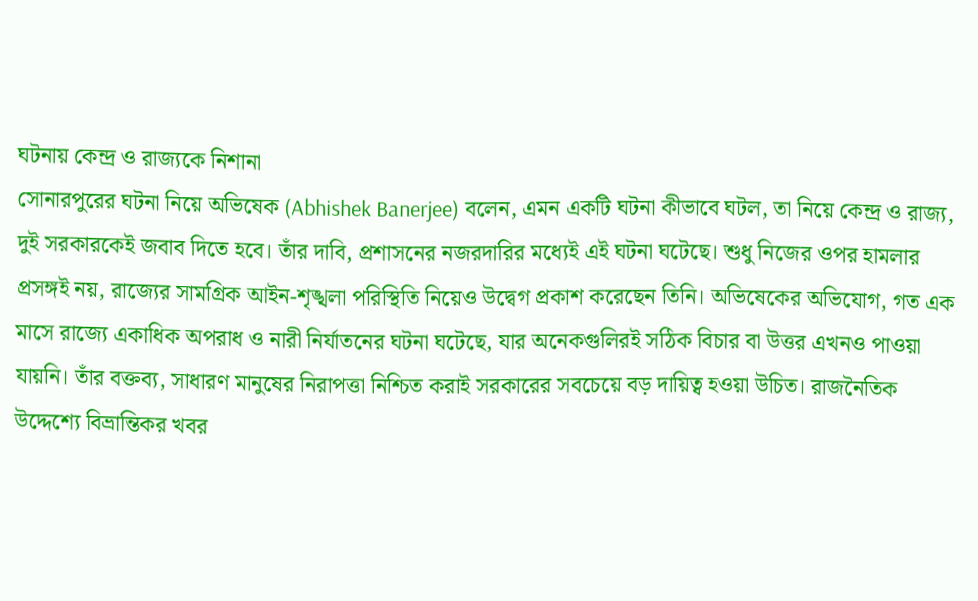ঘটনায় কেন্দ্র ও রাজ্যকে নিশানা
সোনারপুরের ঘটনা নিয়ে অভিষেক (Abhishek Banerjee) বলেন, এমন একটি ঘটনা কীভাবে ঘটল, তা নিয়ে কেন্দ্র ও রাজ্য, দুই সরকারকেই জবাব দিতে হবে। তাঁর দাবি, প্রশাসনের নজরদারির মধ্যেই এই ঘটনা ঘটেছে। শুধু নিজের ওপর হামলার প্রসঙ্গই নয়, রাজ্যের সামগ্রিক আইন-শৃঙ্খলা পরিস্থিতি নিয়েও উদ্বেগ প্রকাশ করেছেন তিনি। অভিষেকের অভিযোগ, গত এক মাসে রাজ্যে একাধিক অপরাধ ও নারী নির্যাতনের ঘটনা ঘটেছে, যার অনেকগুলিরই সঠিক বিচার বা উত্তর এখনও পাওয়া যায়নি। তাঁর বক্তব্য, সাধারণ মানুষের নিরাপত্তা নিশ্চিত করাই সরকারের সবচেয়ে বড় দায়িত্ব হওয়া উচিত। রাজনৈতিক উদ্দেশ্যে বিভ্রান্তিকর খবর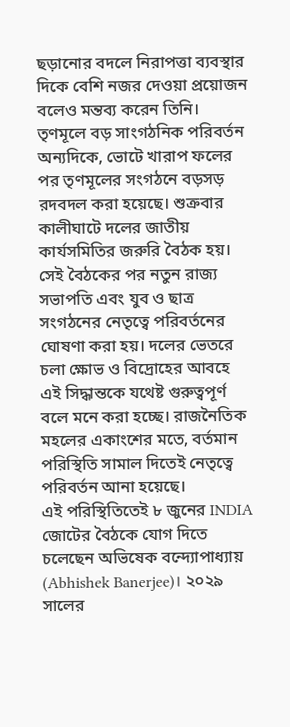ছড়ানোর বদলে নিরাপত্তা ব্যবস্থার দিকে বেশি নজর দেওয়া প্রয়োজন বলেও মন্তব্য করেন তিনি।
তৃণমূলে বড় সাংগঠনিক পরিবর্তন
অন্যদিকে, ভোটে খারাপ ফলের পর তৃণমূলের সংগঠনে বড়সড় রদবদল করা হয়েছে। শুক্রবার কালীঘাটে দলের জাতীয় কার্যসমিতির জরুরি বৈঠক হয়। সেই বৈঠকের পর নতুন রাজ্য সভাপতি এবং যুব ও ছাত্র সংগঠনের নেতৃত্বে পরিবর্তনের ঘোষণা করা হয়। দলের ভেতরে চলা ক্ষোভ ও বিদ্রোহের আবহে এই সিদ্ধান্তকে যথেষ্ট গুরুত্বপূর্ণ বলে মনে করা হচ্ছে। রাজনৈতিক মহলের একাংশের মতে, বর্তমান পরিস্থিতি সামাল দিতেই নেতৃত্বে পরিবর্তন আনা হয়েছে।
এই পরিস্থিতিতেই ৮ জুনের INDIA জোটের বৈঠকে যোগ দিতে চলেছেন অভিষেক বন্দ্যোপাধ্যায় (Abhishek Banerjee)। ২০২৯ সালের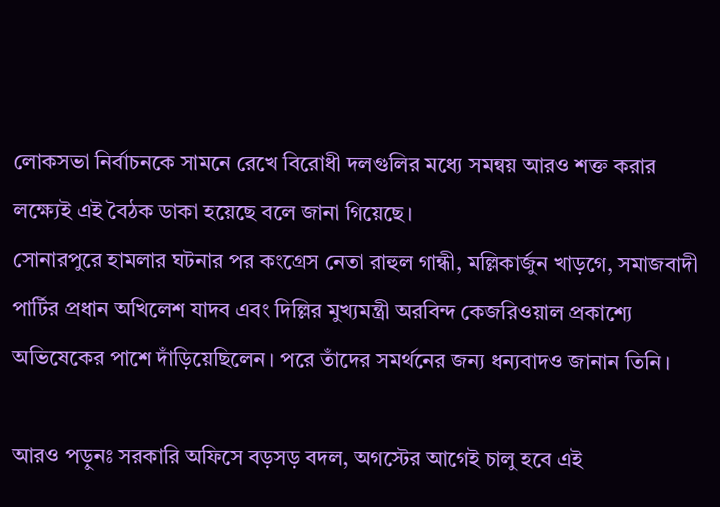লোকসভা নির্বাচনকে সামনে রেখে বিরোধী দলগুলির মধ্যে সমন্বয় আরও শক্ত করার লক্ষ্যেই এই বৈঠক ডাকা হয়েছে বলে জানা গিয়েছে।
সোনারপুরে হামলার ঘটনার পর কংগ্রেস নেতা রাহুল গান্ধী, মল্লিকার্জুন খাড়গে, সমাজবাদী পার্টির প্রধান অখিলেশ যাদব এবং দিল্লির মুখ্যমন্ত্রী অরবিন্দ কেজরিওয়াল প্রকাশ্যে অভিষেকের পাশে দাঁড়িয়েছিলেন। পরে তাঁদের সমর্থনের জন্য ধন্যবাদও জানান তিনি।

আরও পড়ুনঃ সরকারি অফিসে বড়সড় বদল, অগস্টের আগেই চালু হবে এই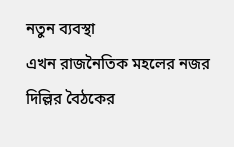নতুন ব্যবস্থা
এখন রাজনৈতিক মহলের নজর দিল্লির বৈঠকের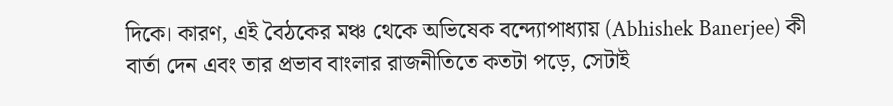দিকে। কারণ, এই বৈঠকের মঞ্চ থেকে অভিষেক বন্দ্যোপাধ্যায় (Abhishek Banerjee) কী বার্তা দেন এবং তার প্রভাব বাংলার রাজনীতিতে কতটা পড়ে, সেটাই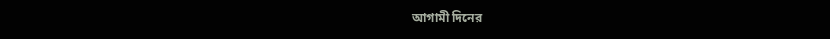আগামী দিনের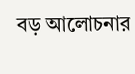বড় আলোচনার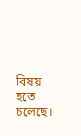বিষয় হতে চলেছে।